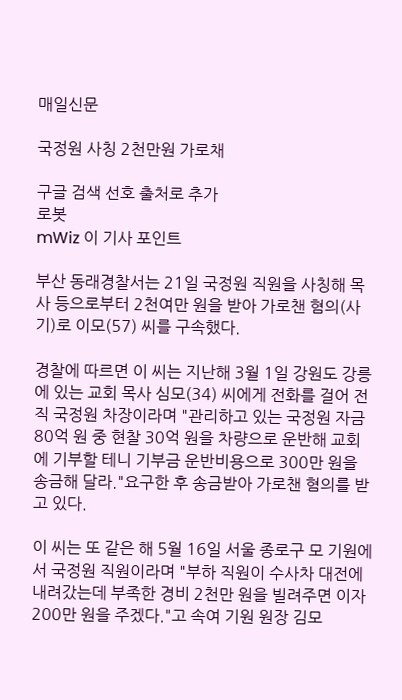매일신문

국정원 사칭 2천만원 가로채

구글 검색 선호 출처로 추가
로봇
mWiz 이 기사 포인트

부산 동래경찰서는 21일 국정원 직원을 사칭해 목사 등으로부터 2천여만 원을 받아 가로챈 혐의(사기)로 이모(57) 씨를 구속했다.

경찰에 따르면 이 씨는 지난해 3월 1일 강원도 강릉에 있는 교회 목사 심모(34) 씨에게 전화를 걸어 전직 국정원 차장이라며 "관리하고 있는 국정원 자금 80억 원 중 현찰 30억 원을 차량으로 운반해 교회에 기부할 테니 기부금 운반비용으로 300만 원을 송금해 달라."요구한 후 송금받아 가로챈 혐의를 받고 있다.

이 씨는 또 같은 해 5월 16일 서울 종로구 모 기원에서 국정원 직원이라며 "부하 직원이 수사차 대전에 내려갔는데 부족한 경비 2천만 원을 빌려주면 이자 200만 원을 주겠다."고 속여 기원 원장 김모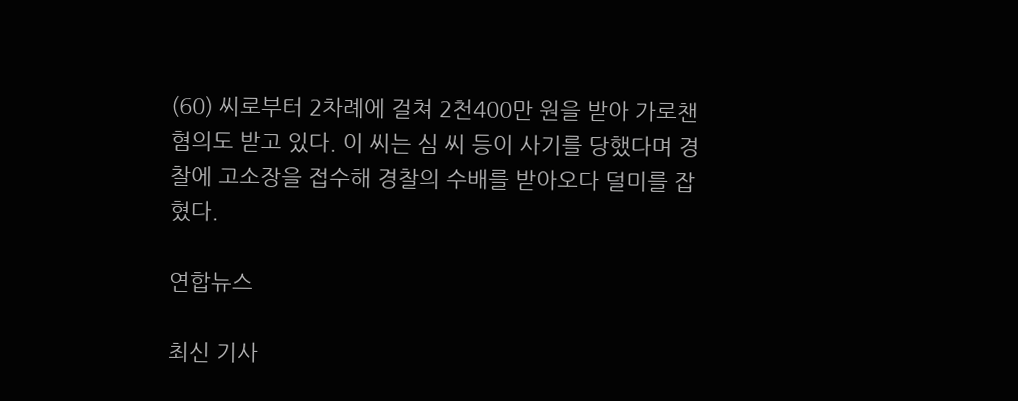(60) 씨로부터 2차례에 걸쳐 2천400만 원을 받아 가로챈 혐의도 받고 있다. 이 씨는 심 씨 등이 사기를 당했다며 경찰에 고소장을 접수해 경찰의 수배를 받아오다 덜미를 잡혔다.

연합뉴스

최신 기사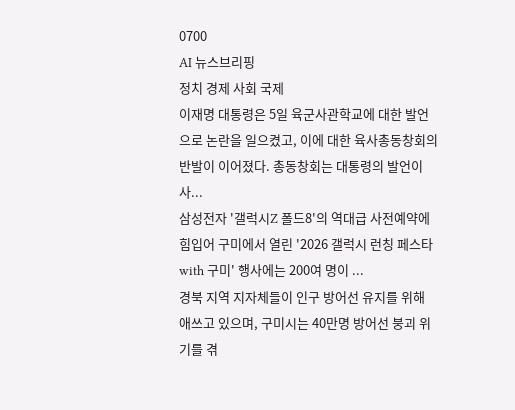0700
AI 뉴스브리핑
정치 경제 사회 국제
이재명 대통령은 5일 육군사관학교에 대한 발언으로 논란을 일으켰고, 이에 대한 육사총동창회의 반발이 이어졌다. 총동창회는 대통령의 발언이 사...
삼성전자 '갤럭시Z 폴드8'의 역대급 사전예약에 힘입어 구미에서 열린 '2026 갤럭시 런칭 페스타 with 구미' 행사에는 200여 명이 ...
경북 지역 지자체들이 인구 방어선 유지를 위해 애쓰고 있으며, 구미시는 40만명 방어선 붕괴 위기를 겪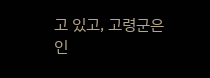고 있고, 고령군은 인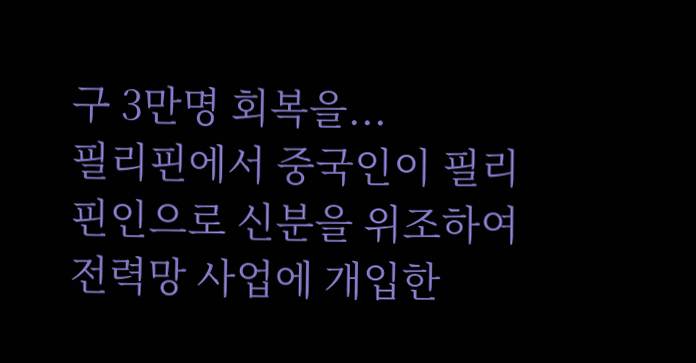구 3만명 회복을...
필리핀에서 중국인이 필리핀인으로 신분을 위조하여 전력망 사업에 개입한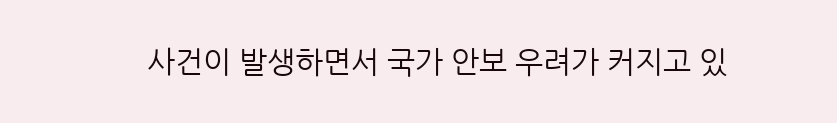사건이 발생하면서 국가 안보 우려가 커지고 있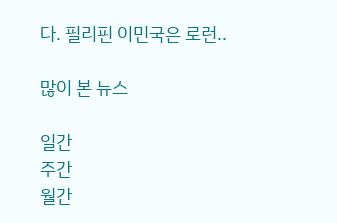다. 필리핀 이민국은 로런..

많이 본 뉴스

일간
주간
월간